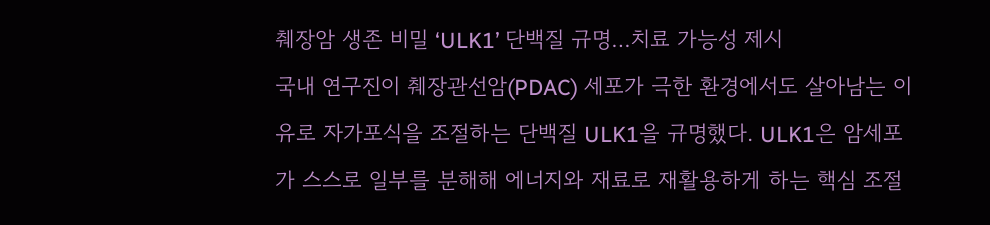췌장암 생존 비밀 ‘ULK1’ 단백질 규명…치료 가능성 제시
국내 연구진이 췌장관선암(PDAC) 세포가 극한 환경에서도 살아남는 이유로 자가포식을 조절하는 단백질 ULK1을 규명했다. ULK1은 암세포가 스스로 일부를 분해해 에너지와 재료로 재활용하게 하는 핵심 조절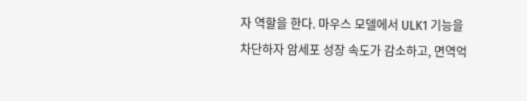자 역할을 한다. 마우스 모델에서 ULK1 기능을 차단하자 암세포 성장 속도가 감소하고, 면역억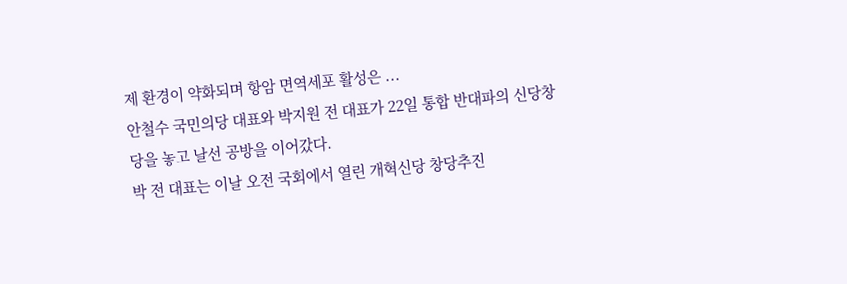제 환경이 약화되며 항암 면역세포 활성은 ...
안철수 국민의당 대표와 박지원 전 대표가 22일 통합 반대파의 신당창당을 놓고 날선 공방을 이어갔다.
박 전 대표는 이날 오전 국회에서 열린 개혁신당 창당추진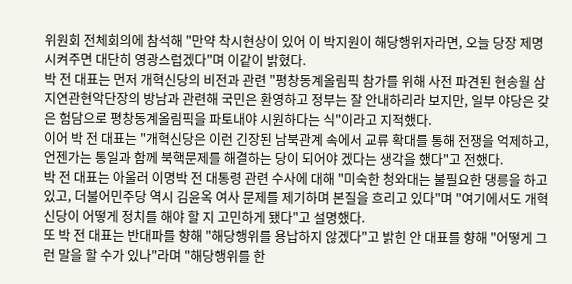위원회 전체회의에 참석해 "만약 착시현상이 있어 이 박지원이 해당행위자라면, 오늘 당장 제명시켜주면 대단히 영광스럽겠다"며 이같이 밝혔다.
박 전 대표는 먼저 개혁신당의 비전과 관련 "평창동계올림픽 참가를 위해 사전 파견된 현송월 삼지연관현악단장의 방남과 관련해 국민은 환영하고 정부는 잘 안내하리라 보지만, 일부 야당은 갖은 험담으로 평창동계올림픽을 파토내야 시원하다는 식"이라고 지적했다.
이어 박 전 대표는 "개혁신당은 이런 긴장된 남북관계 속에서 교류 확대를 통해 전쟁을 억제하고, 언젠가는 통일과 함께 북핵문제를 해결하는 당이 되어야 겠다는 생각을 했다"고 전했다.
박 전 대표는 아울러 이명박 전 대통령 관련 수사에 대해 "미숙한 청와대는 불필요한 댕릉을 하고 있고, 더불어민주당 역시 김윤옥 여사 문제를 제기하며 본질을 흐리고 있다"며 "여기에서도 개혁신당이 어떻게 정치를 해야 할 지 고민하게 됐다"고 설명했다.
또 박 전 대표는 반대파를 향해 "해당행위를 용납하지 않겠다"고 밝힌 안 대표를 향해 "어떻게 그런 말을 할 수가 있나"라며 "해당행위를 한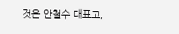것은 안철수 대표고,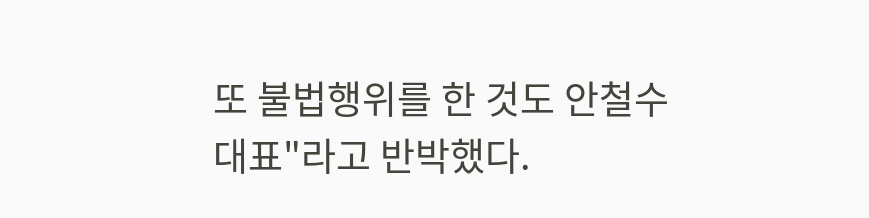또 불법행위를 한 것도 안철수 대표"라고 반박했다.